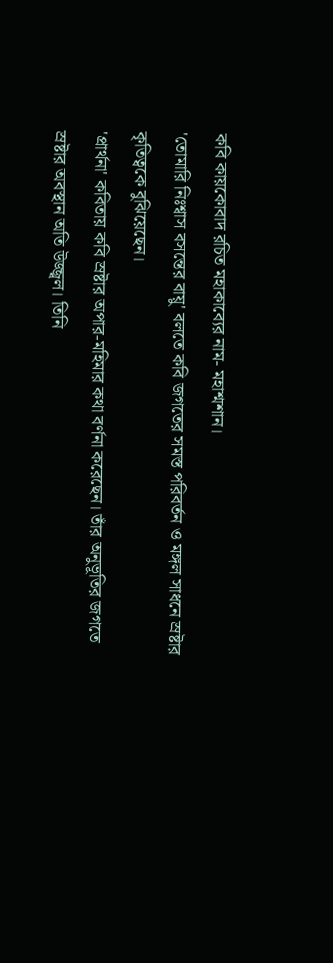কবি কায়কোবাদ রচিত মহাকাব্যের নাম- মহাশ্মশান।
'তোমারি নিঃশ্বাস বসন্তের বায়ু' বলতে কবি জগতের সমস্ত পরিবর্তন ও মঙ্গল সাধনে স্রষ্টার কৃতিত্বকে বুঝিয়েছেন।
'প্রার্থনা' কবিতায় কবি স্রষ্টার অপার-মহিমার কথা বর্ণনা করেছেন। তাঁর অনুভূতির জগতে স্রষ্টার অবস্থান অতি উজ্জ্বল। তিনি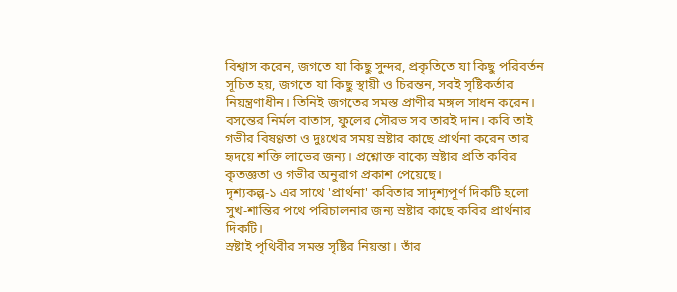বিশ্বাস করেন, জগতে যা কিছু সুন্দর, প্রকৃতিতে যা কিছু পরিবর্তন সূচিত হয়, জগতে যা কিছু স্থায়ী ও চিরন্তন, সবই সৃষ্টিকর্তার নিয়ন্ত্রণাধীন। তিনিই জগতের সমস্ত প্রাণীর মঙ্গল সাধন করেন। বসন্তের নির্মল বাতাস, ফুলের সৌরভ সব তারই দান। কবি তাই গভীর বিষণ্ণতা ও দুঃখের সময় স্রষ্টার কাছে প্রার্থনা করেন তার হৃদয়ে শক্তি লাভের জন্য। প্রশ্নোক্ত বাক্যে স্রষ্টার প্রতি কবির কৃতজ্ঞতা ও গভীর অনুরাগ প্রকাশ পেয়েছে।
দৃশ্যকল্প-১ এর সাথে 'প্রার্থনা' কবিতার সাদৃশ্যপূর্ণ দিকটি হলো সুখ-শান্তির পথে পরিচালনার জন্য স্রষ্টার কাছে কবির প্রার্থনার দিকটি।
স্রষ্টাই পৃথিবীর সমস্ত সৃষ্টির নিয়ন্তা। তাঁর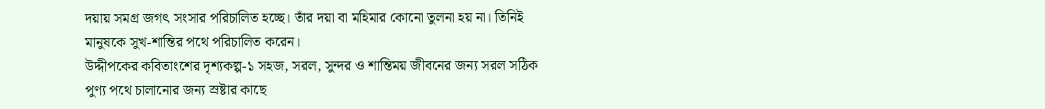দয়ায় সমগ্র জগৎ সংসার পরিচালিত হচ্ছে। তাঁর দয়া বা মহিমার কোনো তুলনা হয় না। তিনিই মানুষকে সুখ-শান্তির পথে পরিচালিত করেন।
উদ্দীপকের কবিতাংশের দৃশ্যকল্প-১ সহজ, সরল, সুন্দর ও শান্তিময় জীবনের জন্য সরল সঠিক পুণ্য পথে চালানোর জন্য স্রষ্টার কাছে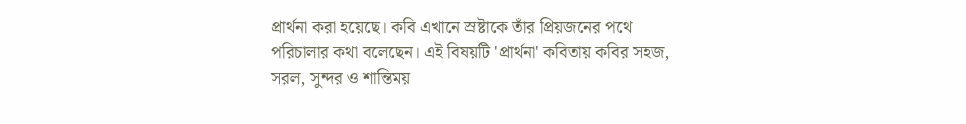প্রার্থনা করা হয়েছে। কবি এখানে স্রষ্টাকে তাঁর প্রিয়জনের পথে পরিচালার কথা বলেছেন। এই বিষয়টি 'প্রার্থনা' কবিতায় কবির সহজ, সরল, সুন্দর ও শান্তিময়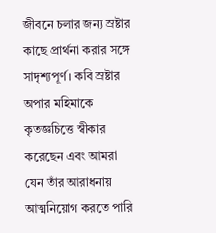জীবনে চলার জন্য স্রষ্টার কাছে প্রার্থনা করার সঙ্গে সাদৃশ্যপূর্ণ। কবি স্রষ্টার অপার মহিমাকে কৃতজ্ঞচিত্তে স্বীকার করেছেন এবং আমরা যেন তাঁর আরাধনায় আত্মনিয়োগ করতে পারি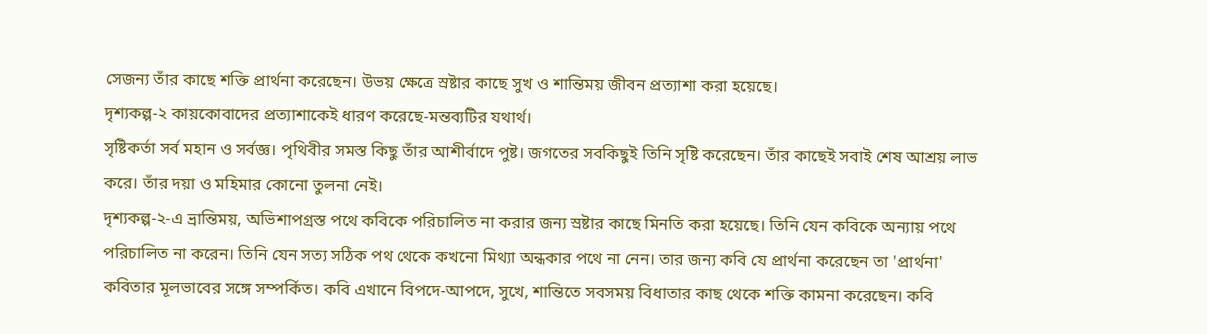সেজন্য তাঁর কাছে শক্তি প্রার্থনা করেছেন। উভয় ক্ষেত্রে স্রষ্টার কাছে সুখ ও শান্তিময় জীবন প্রত্যাশা করা হয়েছে।
দৃশ্যকল্প-২ কায়কোবাদের প্রত্যাশাকেই ধারণ করেছে-মন্তব্যটির যথার্থ।
সৃষ্টিকর্তা সর্ব মহান ও সর্বজ্ঞ। পৃথিবীর সমস্ত কিছু তাঁর আশীর্বাদে পুষ্ট। জগতের সবকিছুই তিনি সৃষ্টি করেছেন। তাঁর কাছেই সবাই শেষ আশ্রয় লাভ করে। তাঁর দয়া ও মহিমার কোনো তুলনা নেই।
দৃশ্যকল্প-২-এ ভ্রান্তিময়, অভিশাপগ্রস্ত পথে কবিকে পরিচালিত না করার জন্য স্রষ্টার কাছে মিনতি করা হয়েছে। তিনি যেন কবিকে অন্যায় পথে পরিচালিত না করেন। তিনি যেন সত্য সঠিক পথ থেকে কখনো মিথ্যা অন্ধকার পথে না নেন। তার জন্য কবি যে প্রার্থনা করেছেন তা 'প্রার্থনা' কবিতার মূলভাবের সঙ্গে সম্পর্কিত। কবি এখানে বিপদে-আপদে, সুখে, শান্তিতে সবসময় বিধাতার কাছ থেকে শক্তি কামনা করেছেন। কবি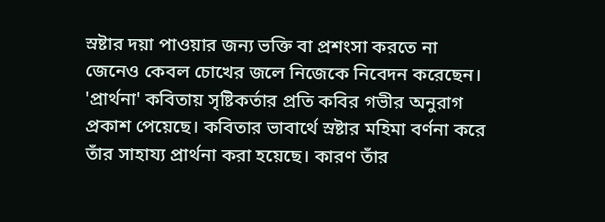স্রষ্টার দয়া পাওয়ার জন্য ভক্তি বা প্রশংসা করতে না জেনেও কেবল চোখের জলে নিজেকে নিবেদন করেছেন।
'প্রার্থনা' কবিতায় সৃষ্টিকর্তার প্রতি কবির গভীর অনুরাগ প্রকাশ পেয়েছে। কবিতার ভাবার্থে স্রষ্টার মহিমা বর্ণনা করে তাঁর সাহায্য প্রার্থনা করা হয়েছে। কারণ তাঁর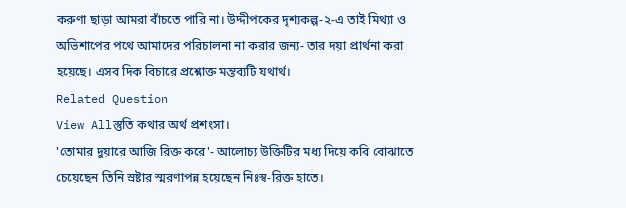করুণা ছাড়া আমরা বাঁচতে পারি না। উদ্দীপকের দৃশ্যকল্প-২-এ তাই মিথ্যা ও অভিশাপের পথে আমাদের পরিচালনা না করার জন্য- তার দয়া প্রার্থনা করা হয়েছে। এসব দিক বিচারে প্রশ্নোক্ত মন্তব্যটি যথার্থ।
Related Question
View Allস্তুতি কথার অর্থ প্রশংসা।
'তোমার দুয়ারে আজি রিক্ত করে'- আলোচ্য উক্তিটির মধ্য দিয়ে কবি বোঝাতে চেয়েছেন তিনি স্রষ্টার স্মরণাপন্ন হয়েছেন নিঃস্ব-রিক্ত হাতে।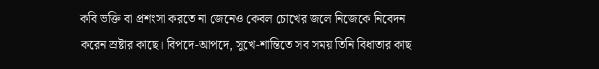কবি ভক্তি বা প্রশংসা করতে না জেনেও কেবল চোখের জলে নিজেকে নিবেদন করেন স্রষ্টার কাছে। বিপদে-আপদে, সুখে-শান্তিতে সব সময় তিনি বিধাতার কাছ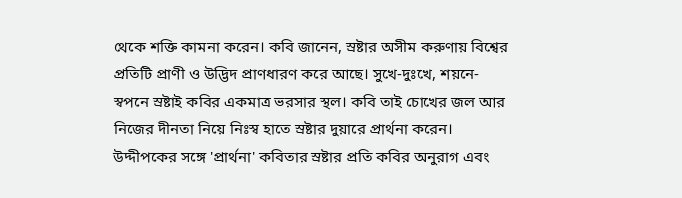থেকে শক্তি কামনা করেন। কবি জানেন, স্রষ্টার অসীম করুণায় বিশ্বের প্রতিটি প্রাণী ও উদ্ভিদ প্রাণধারণ করে আছে। সুখে-দুঃখে, শয়নে-স্বপনে স্রষ্টাই কবির একমাত্র ভরসার স্থল। কবি তাই চোখের জল আর নিজের দীনতা নিয়ে নিঃস্ব হাতে স্রষ্টার দুয়ারে প্রার্থনা করেন।
উদ্দীপকের সঙ্গে 'প্রার্থনা' কবিতার স্রষ্টার প্রতি কবির অনুরাগ এবং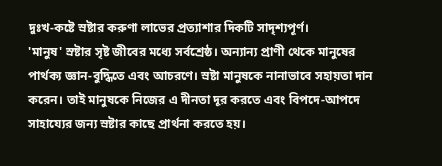দুঃখ-কষ্টে স্রষ্টার করুণা লাভের প্রত্যাশার দিকটি সাদৃশ্যপূর্ণ।
'মানুষ' স্রষ্টার সৃষ্ট জীবের মধ্যে সর্বশ্রেষ্ঠ। অন্যান্য প্রাণী থেকে মানুষের পার্থক্য জ্ঞান-বুদ্ধিতে এবং আচরণে। স্রষ্টা মানুষকে নানাভাবে সহায়তা দান করেন। তাই মানুষকে নিজের এ দীনতা দূর করতে এবং বিপদে-আপদে সাহায্যের জন্য স্রষ্টার কাছে প্রার্থনা করতে হয়।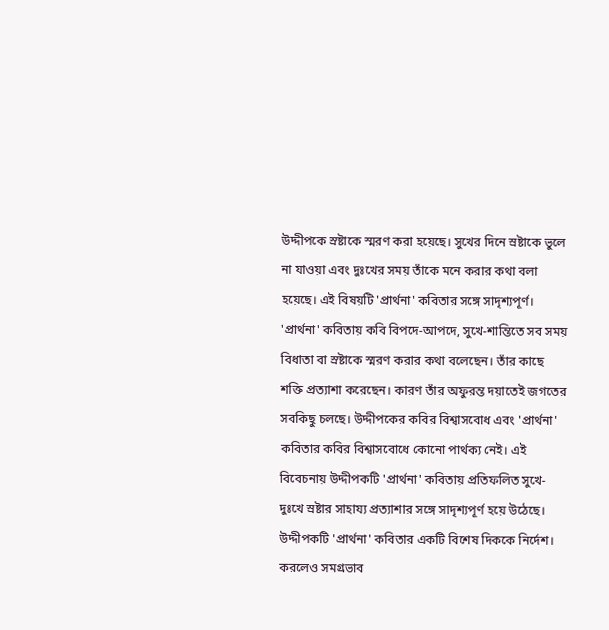উদ্দীপকে স্রষ্টাকে স্মরণ করা হয়েছে। সুখের দিনে স্রষ্টাকে ভুলে না যাওয়া এবং দুঃখের সময় তাঁকে মনে করার কথা বলা হয়েছে। এই বিষয়টি 'প্রার্থনা' কবিতার সঙ্গে সাদৃশ্যপূর্ণ। 'প্রার্থনা' কবিতায় কবি বিপদে-আপদে, সুখে-শান্তিতে সব সময় বিধাতা বা স্রষ্টাকে স্মরণ করার কথা বলেছেন। তাঁর কাছে শক্তি প্রত্যাশা করেছেন। কারণ তাঁর অফুরন্ত দয়াতেই জগতের সবকিছু চলছে। উদ্দীপকের কবির বিশ্বাসবোধ এবং 'প্রার্থনা' কবিতার কবির বিশ্বাসবোধে কোনো পার্থক্য নেই। এই বিবেচনায় উদ্দীপকটি 'প্রার্থনা' কবিতায় প্রতিফলিত সুখে-দুঃখে স্রষ্টার সাহায্য প্রত্যাশার সঙ্গে সাদৃশ্যপূর্ণ হয়ে উঠেছে।
উদ্দীপকটি 'প্রার্থনা' কবিতার একটি বিশেষ দিককে নির্দেশ। করলেও সমগ্রভাব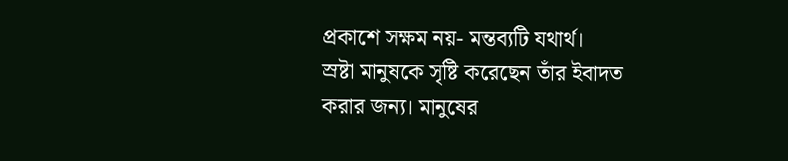প্রকাশে সক্ষম নয়- মন্তব্যটি যথার্থ।
স্রষ্টা মানুষকে সৃষ্টি করেছেন তাঁর ইবাদত করার জন্য। মানুষের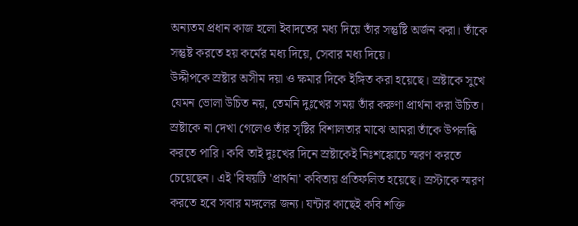অন্যতম প্রধান কাজ হলো ইবাদতের মধ্য দিয়ে তাঁর সন্তুষ্টি অর্জন করা। তাঁকে সন্তুষ্ট করতে হয় কর্মের মধ্য দিয়ে, সেবার মধ্য দিয়ে।
উদ্দীপকে স্রষ্টার অসীম দয়া ও ক্ষমার দিকে ইঙ্গিত করা হয়েছে। স্রষ্টাকে সুখে যেমন ভোলা উচিত নয়, তেমনি দুঃখের সময় তাঁর করুণা প্রার্থনা করা উচিত। স্রষ্টাকে না দেখা গেলেও তাঁর সৃষ্টির বিশালতার মাঝে আমরা তাঁকে উপলব্ধি করতে পারি। কবি তাই দুঃখের দিনে স্রষ্টাকেই নিঃশঙ্কোচে স্মরণ করতে চেয়েছেন। এই 'বিষয়টি 'প্রার্থনা' কবিতায় প্রতিফলিত হয়েছে। স্রস্টাকে স্মরণ করতে হবে সবার মঙ্গলের জন্য। যন্টার কাছেই কবি শক্তি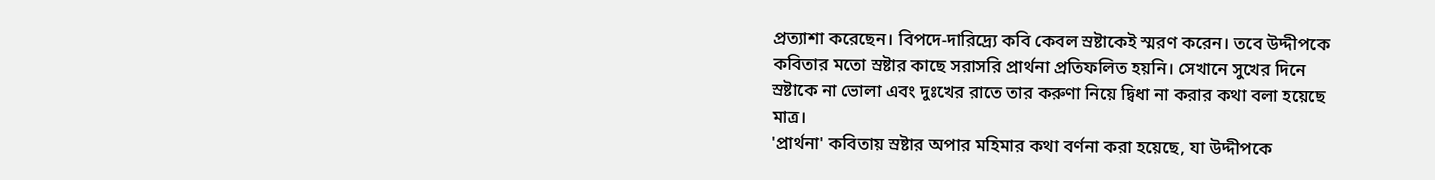প্রত্যাশা করেছেন। বিপদে-দারিদ্র্যে কবি কেবল স্রষ্টাকেই স্মরণ করেন। তবে উদ্দীপকে কবিতার মতো স্রষ্টার কাছে সরাসরি প্রার্থনা প্রতিফলিত হয়নি। সেখানে সুখের দিনে স্রষ্টাকে না ভোলা এবং দুঃখের রাতে তার করুণা নিয়ে দ্বিধা না করার কথা বলা হয়েছে মাত্র।
'প্রার্থনা' কবিতায় স্রষ্টার অপার মহিমার কথা বর্ণনা করা হয়েছে, যা উদ্দীপকে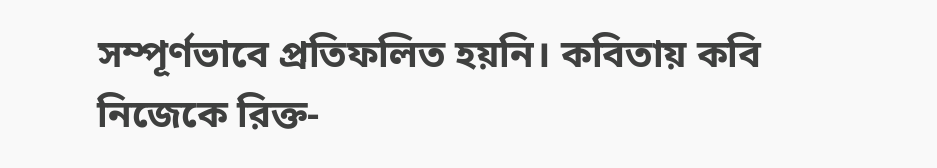সম্পূর্ণভাবে প্রতিফলিত হয়নি। কবিতায় কবি নিজেকে রিক্ত-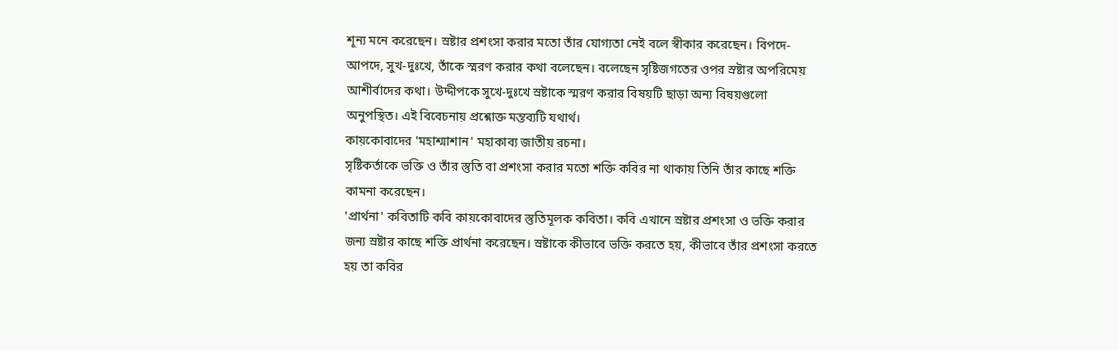শূন্য মনে করেছেন। স্রষ্টার প্রশংসা করার মতো তাঁর যোগ্যতা নেই বলে স্বীকার করেছেন। বিপদে-আপদে, সুখ-দুঃখে, তাঁকে স্মরণ করার কথা বলেছেন। বলেছেন সৃষ্টিজগতের ওপর স্রষ্টার অপরিমেয় আশীর্বাদের কথা। উদ্দীপকে সুখে-দুঃখে স্রষ্টাকে স্মরণ করার বিষয়টি ছাড়া অন্য বিষয়গুলো অনুপস্থিত। এই বিবেচনায় প্রশ্নোক্ত মন্তব্যটি যথার্থ।
কায়কোবাদের 'মহাশ্মাশান' মহাকাব্য জাতীয় রচনা।
সৃষ্টিকর্তাকে ভক্তি ও তাঁর স্তুতি বা প্রশংসা করার মতো শক্তি কবির না থাকায় তিনি তাঁর কাছে শক্তি কামনা করেছেন।
'প্রার্থনা' কবিতাটি কবি কায়কোবাদের স্তুতিমূলক কবিতা। কবি এখানে স্রষ্টার প্রশংসা ও ভক্তি করার জন্য স্রষ্টার কাছে শক্তি প্রার্থনা করেছেন। স্রষ্টাকে কীভাবে ভক্তি করতে হয়, কীভাবে তাঁর প্রশংসা করতে হয় তা কবির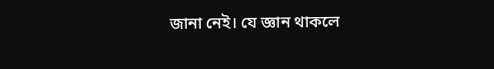জানা নেই। যে জ্ঞান থাকলে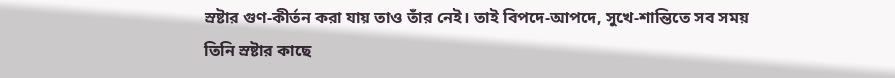স্রষ্টার গুণ-কীর্তন করা যায় তাও তাঁর নেই। তাই বিপদে-আপদে, সুখে-শান্তিতে সব সময় তিনি স্রষ্টার কাছে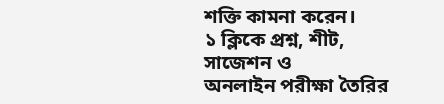শক্তি কামনা করেন।
১ ক্লিকে প্রশ্ন, শীট, সাজেশন ও
অনলাইন পরীক্ষা তৈরির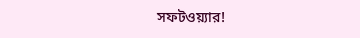সফটওয়্যার!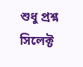শুধু প্রশ্ন সিলেক্ট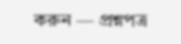করুন — প্রশ্নপত্র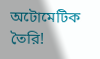অটোমেটিক তৈরি!